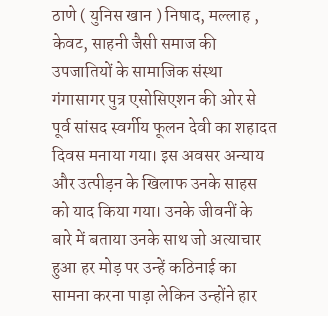ठाणे ( युनिस खान ) निषाद, मल्लाह , केवट, साहनी जैसी समाज की उपजातियों के सामाजिक संस्था गंगासागर पुत्र एसोसिएशन की ओर से पूर्व सांसद स्वर्गीय फूलन देवी का शहादत दिवस मनाया गया। इस अवसर अन्याय और उत्पीड़न के खिलाफ उनके साहस को याद किया गया। उनके जीवनीं के बारे में बताया उनके साथ जो अत्याचार हुआ हर मोड़ पर उन्हें कठिनाई का सामना करना पाड़ा लेकिन उन्होंने हार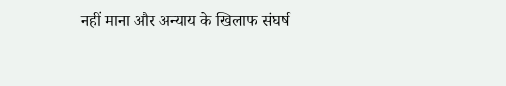नहीं माना और अन्याय के खिलाफ संघर्ष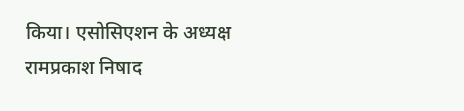किया। एसोसिएशन के अध्यक्ष रामप्रकाश निषाद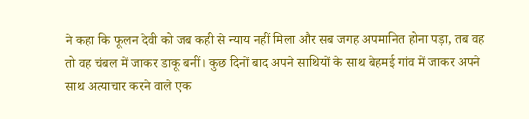ने कहा कि फूलन देवी को जब कही से न्याय नहीं मिला और सब जगह अपमानित होना पड़ा, तब वह तो वह चंबल में जाकर डाकू बनीं। कुछ दिनों बाद अपने साथियों के साथ बेहमई गांव में जाकर अपने साथ अत्याचार करने वाले एक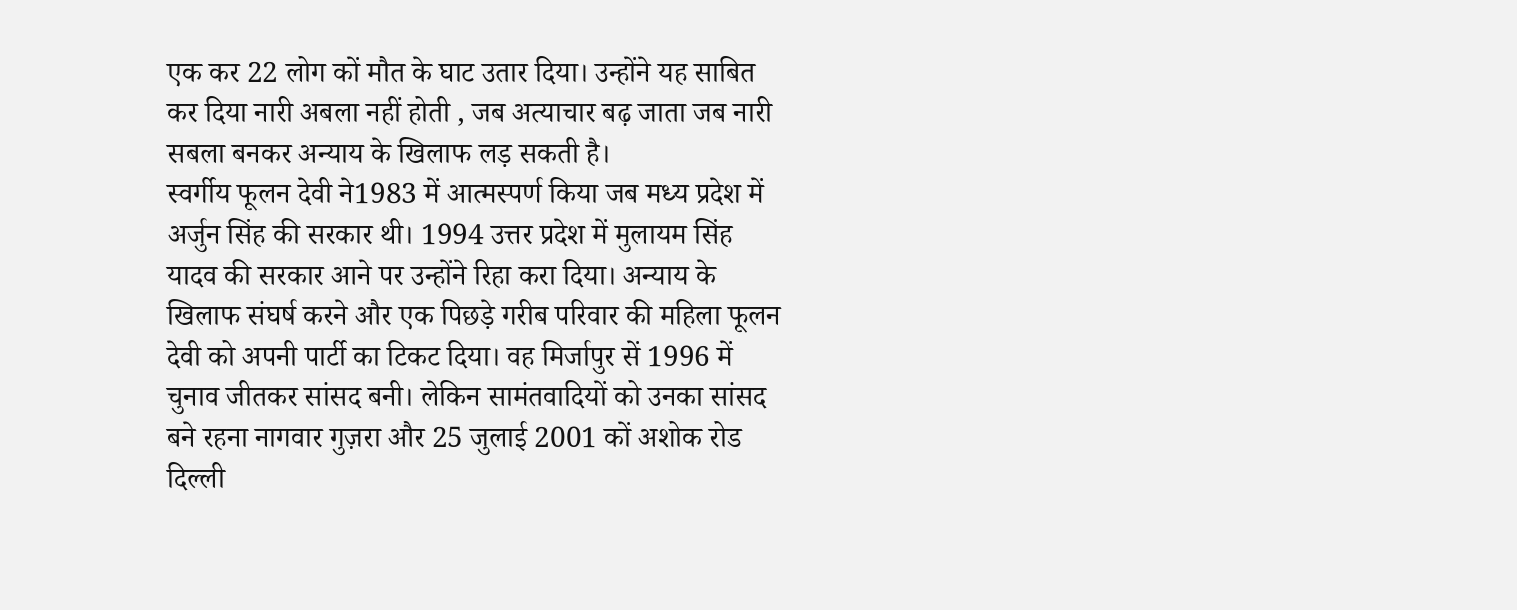एक कर 22 लोग कों मौत के घाट उतार दिया। उन्होंने यह साबित कर दिया नारी अबला नहीं होती , जब अत्याचार बढ़ जाता जब नारी सबला बनकर अन्याय के खिलाफ लड़ सकती है।
स्वर्गीय फूलन देवी ने1983 में आत्मस्पर्ण किया जब मध्य प्रदेश में अर्जुन सिंह की सरकार थी। 1994 उत्तर प्रदेश में मुलायम सिंह यादव की सरकार आने पर उन्होंने रिहा करा दिया। अन्याय के खिलाफ संघर्ष करने और एक पिछड़े गरीब परिवार की महिला फूलन देवी को अपनी पार्टी का टिकट दिया। वह मिर्जापुर सें 1996 में चुनाव जीतकर सांसद बनी। लेकिन सामंतवादियों को उनका सांसद बने रहना नागवार गुज़रा और 25 जुलाई 2001 कों अशोक रोड दिल्ली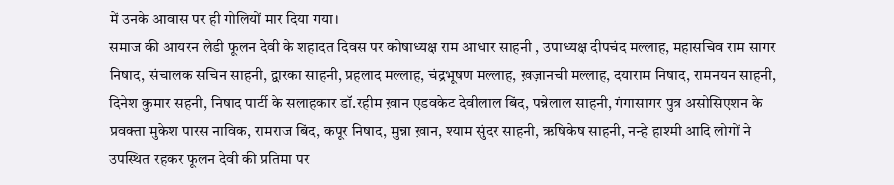में उनके आवास पर ही गोलियों मार दिया गया।
समाज की आयरन लेडी फूलन देवी के शहादत दिवस पर कोषाध्यक्ष राम आधार साहनी , उपाध्यक्ष दीपचंद मल्लाह, महासचिव राम सागर निषाद, संचालक सचिन साहनी, द्वारका साहनी, प्रहलाद मल्लाह, चंद्रभूषण मल्लाह, ख़ज़ानची मल्लाह, दयाराम निषाद, रामनयन साहनी, दिनेश कुमार सहनी, निषाद पार्टी के सलाहकार डॉ.रहीम ख़ान एडवकेट देवीलाल बिंद, पन्नेलाल साहनी, गंगासागर पुत्र असोसिएशन के प्रवक्ता मुकेश पारस नाविक, रामराज बिंद, कपूर निषाद, मुन्ना ख़ान, श्याम सुंदर साहनी, ऋषिकेष साहनी, नन्हे हाश्मी आदि लोगों ने उपस्थित रहकर फूलन देवी की प्रतिमा पर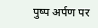पुष्प अर्पण पर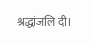श्रद्धांजलि दी।